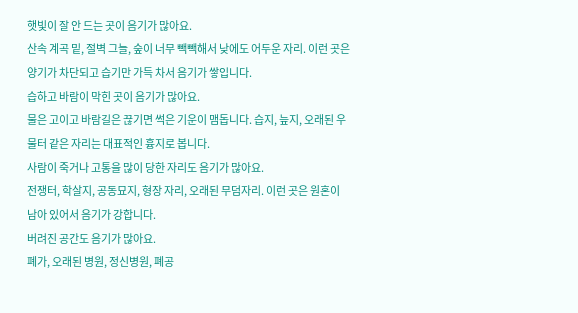햇빛이 잘 안 드는 곳이 음기가 많아요.
산속 계곡 밑, 절벽 그늘, 숲이 너무 빽빽해서 낮에도 어두운 자리. 이런 곳은 양기가 차단되고 습기만 가득 차서 음기가 쌓입니다.
습하고 바람이 막힌 곳이 음기가 많아요.
물은 고이고 바람길은 끊기면 썩은 기운이 맴돕니다. 습지, 늪지, 오래된 우물터 같은 자리는 대표적인 흉지로 봅니다.
사람이 죽거나 고통을 많이 당한 자리도 음기가 많아요.
전쟁터, 학살지, 공동묘지, 형장 자리, 오래된 무덤자리. 이런 곳은 원혼이 남아 있어서 음기가 강합니다.
버려진 공간도 음기가 많아요.
폐가, 오래된 병원, 정신병원, 폐공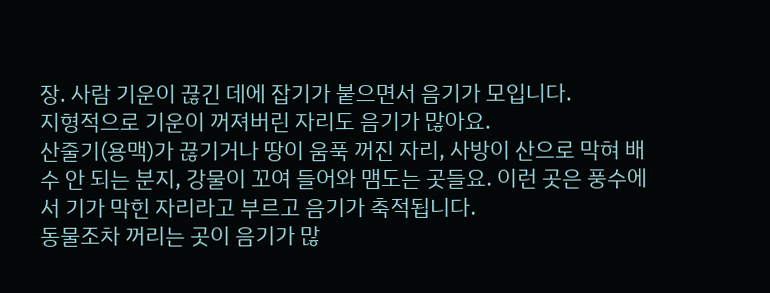장. 사람 기운이 끊긴 데에 잡기가 붙으면서 음기가 모입니다.
지형적으로 기운이 꺼져버린 자리도 음기가 많아요.
산줄기(용맥)가 끊기거나 땅이 움푹 꺼진 자리, 사방이 산으로 막혀 배수 안 되는 분지, 강물이 꼬여 들어와 맴도는 곳들요. 이런 곳은 풍수에서 기가 막힌 자리라고 부르고 음기가 축적됩니다.
동물조차 꺼리는 곳이 음기가 많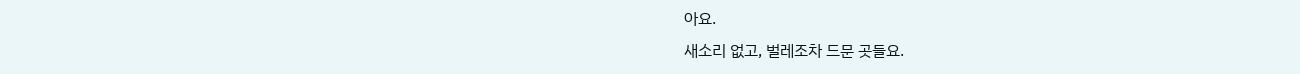아요.
새소리 없고, 벌레조차 드문 곳들요.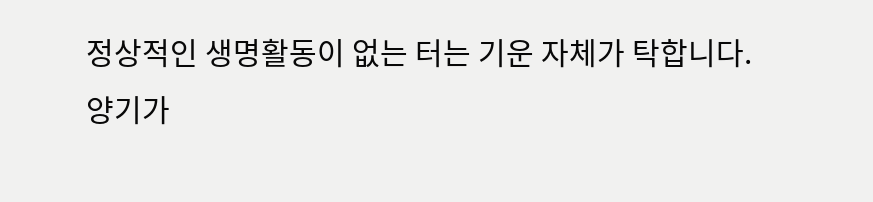정상적인 생명활동이 없는 터는 기운 자체가 탁합니다.
양기가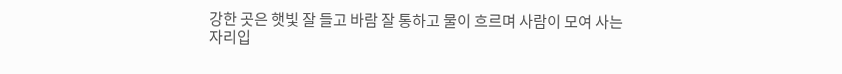강한 곳은 햇빛 잘 들고 바람 잘 통하고 물이 흐르며 사람이 모여 사는 자리입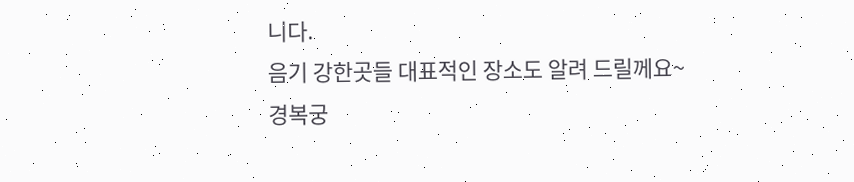니다.
음기 강한곳들 대표적인 장소도 알려 드릴께요~
경복궁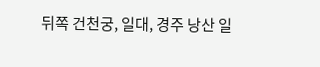뒤쪽 건천궁, 일대, 경주 낭산 일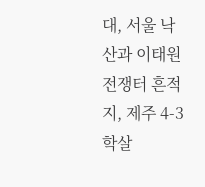대, 서울 낙산과 이태원 전쟁터 흔적지, 제주 4-3 학살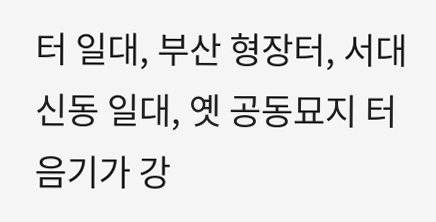터 일대, 부산 형장터, 서대신동 일대, 옛 공동묘지 터
음기가 강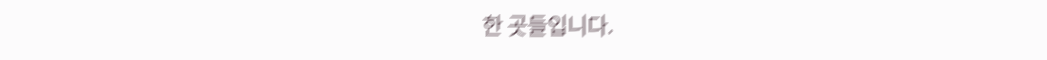한 곳들입니다.